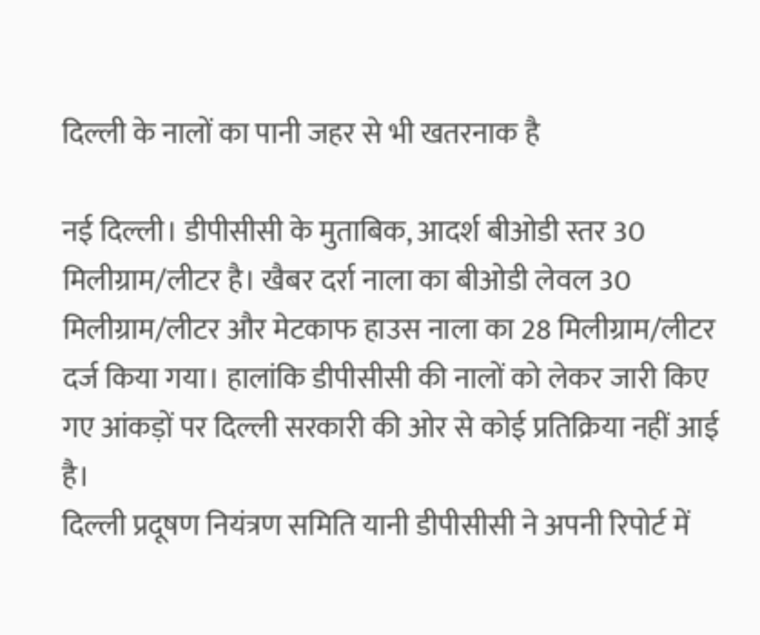दिल्ली के नालों का पानी जहर से भी खतरनाक है

नई दिल्ली। डीपीसीसी के मुताबिक, आदर्श बीओडी स्तर 30 मिलीग्राम/लीटर है। खैबर दर्रा नाला का बीओडी लेवल 30 मिलीग्राम/लीटर और मेटकाफ हाउस नाला का 28 मिलीग्राम/लीटर दर्ज किया गया। हालांकि डीपीसीसी की नालों को लेकर जारी किए गए आंकड़ों पर दिल्ली सरकारी की ओर से कोई प्रतिक्रिया नहीं आई है।
दिल्ली प्रदूषण नियंत्रण समिति यानी डीपीसीसी ने अपनी रिपोर्ट में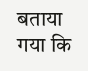बताया गया कि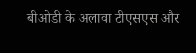बीओडी के अलावा टीएसएस और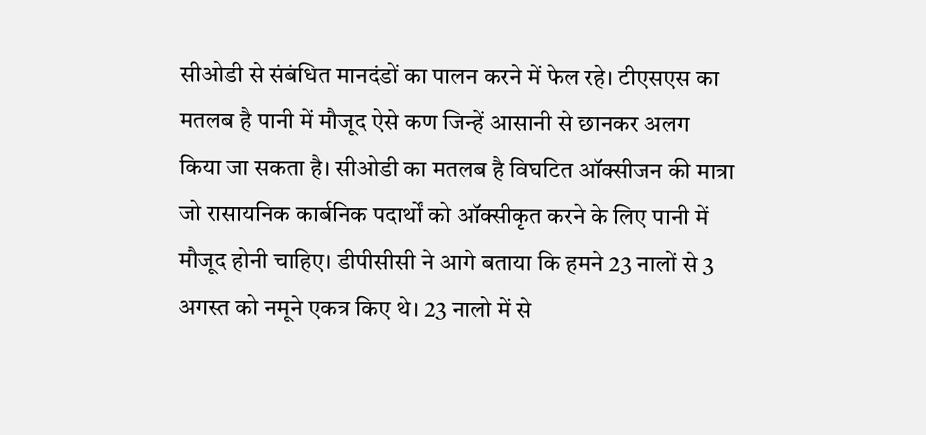सीओडी से संबंधित मानदंडों का पालन करने में फेल रहे। टीएसएस का मतलब है पानी में मौजूद ऐसे कण जिन्हें आसानी से छानकर अलग किया जा सकता है। सीओडी का मतलब है विघटित ऑक्सीजन की मात्रा जो रासायनिक कार्बनिक पदार्थों को ऑक्सीकृत करने के लिए पानी में मौजूद होनी चाहिए। डीपीसीसी ने आगे बताया कि हमने 23 नालों से 3 अगस्त को नमूने एकत्र किए थे। 23 नालो में से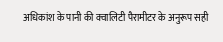अधिकांश के पानी की क्वालिटी पैरामीटर के अनुरूप सही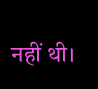नहीं थी।